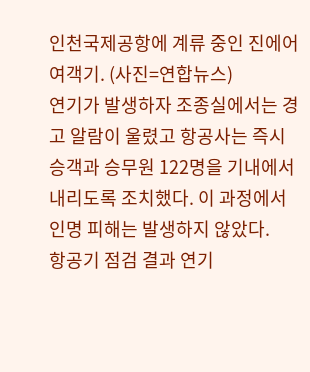인천국제공항에 계류 중인 진에어 여객기. (사진=연합뉴스)
연기가 발생하자 조종실에서는 경고 알람이 울렸고 항공사는 즉시 승객과 승무원 122명을 기내에서 내리도록 조치했다. 이 과정에서 인명 피해는 발생하지 않았다.
항공기 점검 결과 연기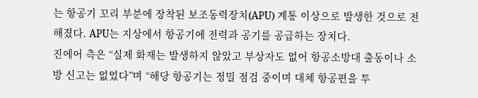는 항공기 꼬리 부분에 장착된 보조동력장치(APU) 계통 이상으로 발생한 것으로 전해졌다. APU는 지상에서 항공기에 전력과 공기를 공급하는 장치다.
진에어 측은 “실제 화재는 발생하지 않았고 부상자도 없어 항공소방대 출동이나 소방 신고는 없었다”며 “해당 항공기는 정밀 점검 중이며 대체 항공편을 투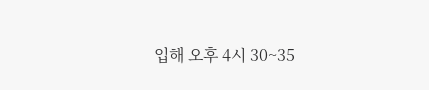입해 오후 4시 30~35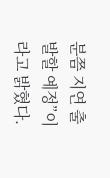분쯤 지연 출발할 예정”이라고 밝혔다.